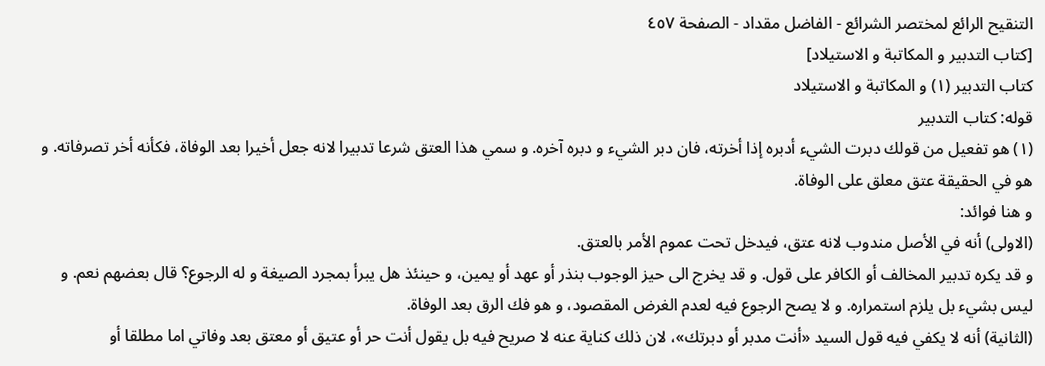التنقيح الرائع لمختصر الشرائع - الفاضل مقداد - الصفحة ٤٥٧
[كتاب التدبير و المكاتبة و الاستيلاد]
كتاب التدبير (١) و المكاتبة و الاستيلاد
قوله: كتاب التدبير
(١) هو تفعيل من قولك دبرت الشيء أدبره إذا أخرته، فان دبر الشيء و دبره آخره. و سمي هذا العتق شرعا تدبيرا لانه جعل أخيرا بعد الوفاة، فكأنه أخر تصرفاته. و هو في الحقيقة عتق معلق على الوفاة.
و هنا فوائد:
(الاولى) أنه في الأصل مندوب لانه عتق، فيدخل تحت عموم الأمر بالعتق.
و قد يكره تدبير المخالف أو الكافر على قول. و قد يخرج الى حيز الوجوب بنذر أو عهد أو يمين، و حينئذ هل يبرأ بمجرد الصيغة و له الرجوع؟ قال بعضهم نعم. و ليس بشيء بل يلزم استمراره. و لا يصح الرجوع فيه لعدم الغرض المقصود، و هو فك الرق بعد الوفاة.
(الثانية) أنه لا يكفي فيه قول السيد «أنت مدبر أو دبرتك»، لان ذلك كناية عنه لا صريح فيه بل يقول أنت حر أو عتيق أو معتق بعد وفاتي اما مطلقا أو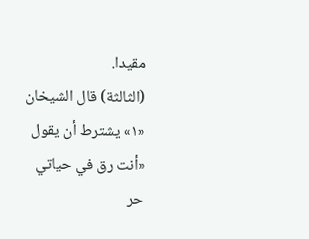مقيدا.
(الثالثة) قال الشيخان «١» يشترط أن يقول «أنت رق في حياتي حر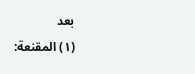بعد
(١) المقنعة: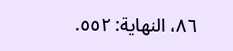٨٦، النهاية: ٥٥٢.